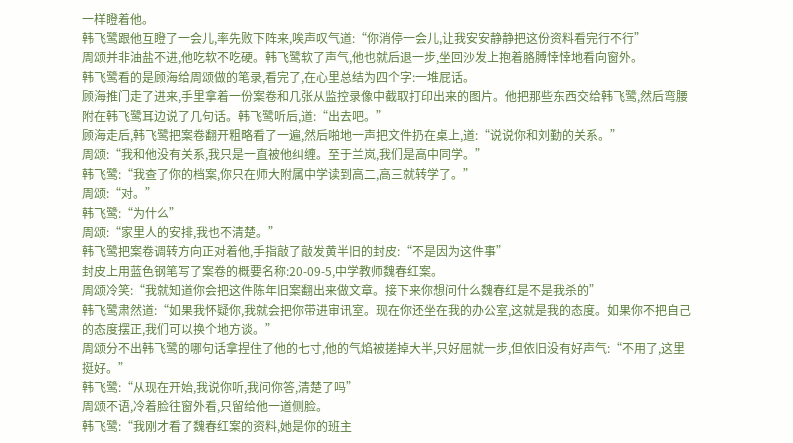一样瞪着他。
韩飞鹭跟他互瞪了一会儿,率先败下阵来,唉声叹气道:“你消停一会儿,让我安安静静把这份资料看完行不行”
周颂并非油盐不进,他吃软不吃硬。韩飞鹭软了声气,他也就后退一步,坐回沙发上抱着胳膊悻悻地看向窗外。
韩飞鹭看的是顾海给周颂做的笔录,看完了,在心里总结为四个字:一堆屁话。
顾海推门走了进来,手里拿着一份案卷和几张从监控录像中截取打印出来的图片。他把那些东西交给韩飞鹭,然后弯腰附在韩飞鹭耳边说了几句话。韩飞鹭听后,道:“出去吧。”
顾海走后,韩飞鹭把案卷翻开粗略看了一遍,然后啪地一声把文件扔在桌上,道:“说说你和刘勤的关系。”
周颂:“我和他没有关系,我只是一直被他纠缠。至于兰岚,我们是高中同学。”
韩飞鹭:“我查了你的档案,你只在师大附属中学读到高二,高三就转学了。”
周颂:“对。”
韩飞鹭:“为什么”
周颂:“家里人的安排,我也不清楚。”
韩飞鹭把案卷调转方向正对着他,手指敲了敲发黄半旧的封皮:“不是因为这件事”
封皮上用蓝色钢笔写了案卷的概要名称:20-09-5,中学教师魏春红案。
周颂冷笑:“我就知道你会把这件陈年旧案翻出来做文章。接下来你想问什么魏春红是不是我杀的”
韩飞鹭肃然道:“如果我怀疑你,我就会把你带进审讯室。现在你还坐在我的办公室,这就是我的态度。如果你不把自己的态度摆正,我们可以换个地方谈。”
周颂分不出韩飞鹭的哪句话拿捏住了他的七寸,他的气焰被搓掉大半,只好屈就一步,但依旧没有好声气:“不用了,这里挺好。”
韩飞鹭:“从现在开始,我说你听,我问你答,清楚了吗”
周颂不语,冷着脸往窗外看,只留给他一道侧脸。
韩飞鹭:“我刚才看了魏春红案的资料,她是你的班主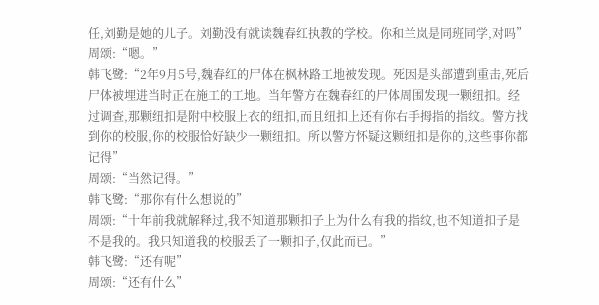任,刘勤是她的儿子。刘勤没有就读魏春红执教的学校。你和兰岚是同班同学,对吗”
周颂:“嗯。”
韩飞鹭:“2年9月5号,魏春红的尸体在枫林路工地被发现。死因是头部遭到重击,死后尸体被埋进当时正在施工的工地。当年警方在魏春红的尸体周围发现一颗纽扣。经过调查,那颗纽扣是附中校服上衣的纽扣,而且纽扣上还有你右手拇指的指纹。警方找到你的校服,你的校服恰好缺少一颗纽扣。所以警方怀疑这颗纽扣是你的,这些事你都记得”
周颂:“当然记得。”
韩飞鹭:“那你有什么想说的”
周颂:“十年前我就解释过,我不知道那颗扣子上为什么有我的指纹,也不知道扣子是不是我的。我只知道我的校服丢了一颗扣子,仅此而已。”
韩飞鹭:“还有呢”
周颂:“还有什么”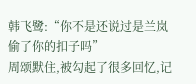韩飞鹭:“你不是还说过是兰岚偷了你的扣子吗”
周颂默住,被勾起了很多回忆,记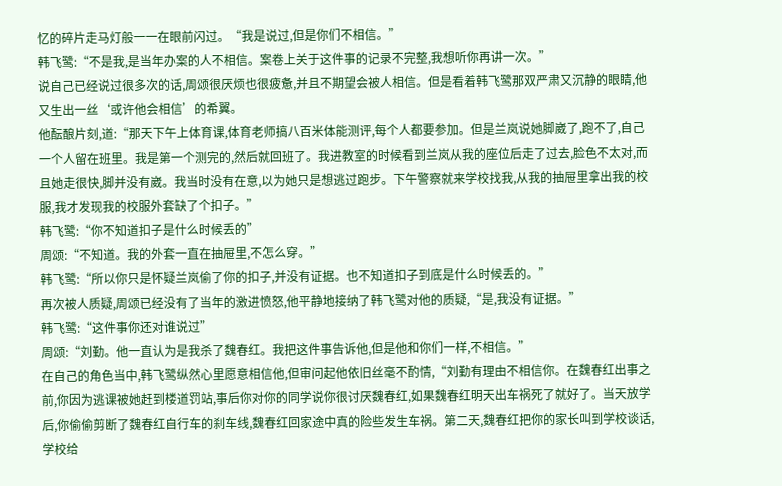忆的碎片走马灯般一一在眼前闪过。“我是说过,但是你们不相信。”
韩飞鹭:“不是我,是当年办案的人不相信。案卷上关于这件事的记录不完整,我想听你再讲一次。”
说自己已经说过很多次的话,周颂很厌烦也很疲惫,并且不期望会被人相信。但是看着韩飞鹭那双严肃又沉静的眼睛,他又生出一丝‘或许他会相信’的希翼。
他酝酿片刻,道:“那天下午上体育课,体育老师搞八百米体能测评,每个人都要参加。但是兰岚说她脚崴了,跑不了,自己一个人留在班里。我是第一个测完的,然后就回班了。我进教室的时候看到兰岚从我的座位后走了过去,脸色不太对,而且她走很快,脚并没有崴。我当时没有在意,以为她只是想逃过跑步。下午警察就来学校找我,从我的抽屉里拿出我的校服,我才发现我的校服外套缺了个扣子。”
韩飞鹭:“你不知道扣子是什么时候丢的”
周颂:“不知道。我的外套一直在抽屉里,不怎么穿。”
韩飞鹭:“所以你只是怀疑兰岚偷了你的扣子,并没有证据。也不知道扣子到底是什么时候丢的。”
再次被人质疑,周颂已经没有了当年的激进愤怒,他平静地接纳了韩飞鹭对他的质疑,“是,我没有证据。”
韩飞鹭:“这件事你还对谁说过”
周颂:“刘勤。他一直认为是我杀了魏春红。我把这件事告诉他,但是他和你们一样,不相信。”
在自己的角色当中,韩飞鹭纵然心里愿意相信他,但审问起他依旧丝毫不酌情,“刘勤有理由不相信你。在魏春红出事之前,你因为逃课被她赶到楼道罚站,事后你对你的同学说你很讨厌魏春红,如果魏春红明天出车祸死了就好了。当天放学后,你偷偷剪断了魏春红自行车的刹车线,魏春红回家途中真的险些发生车祸。第二天,魏春红把你的家长叫到学校谈话,学校给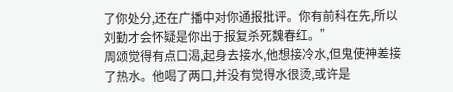了你处分,还在广播中对你通报批评。你有前科在先,所以刘勤才会怀疑是你出于报复杀死魏春红。”
周颂觉得有点口渴,起身去接水,他想接冷水,但鬼使神差接了热水。他喝了两口,并没有觉得水很烫,或许是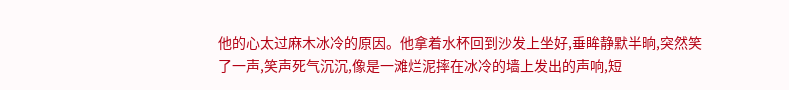他的心太过麻木冰冷的原因。他拿着水杯回到沙发上坐好,垂眸静默半晌,突然笑了一声,笑声死气沉沉,像是一滩烂泥摔在冰冷的墙上发出的声响,短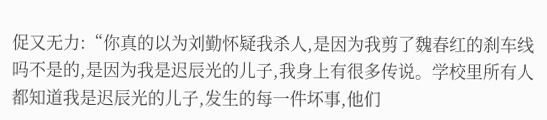促又无力:“你真的以为刘勤怀疑我杀人,是因为我剪了魏春红的刹车线吗不是的,是因为我是迟辰光的儿子,我身上有很多传说。学校里所有人都知道我是迟辰光的儿子,发生的每一件坏事,他们